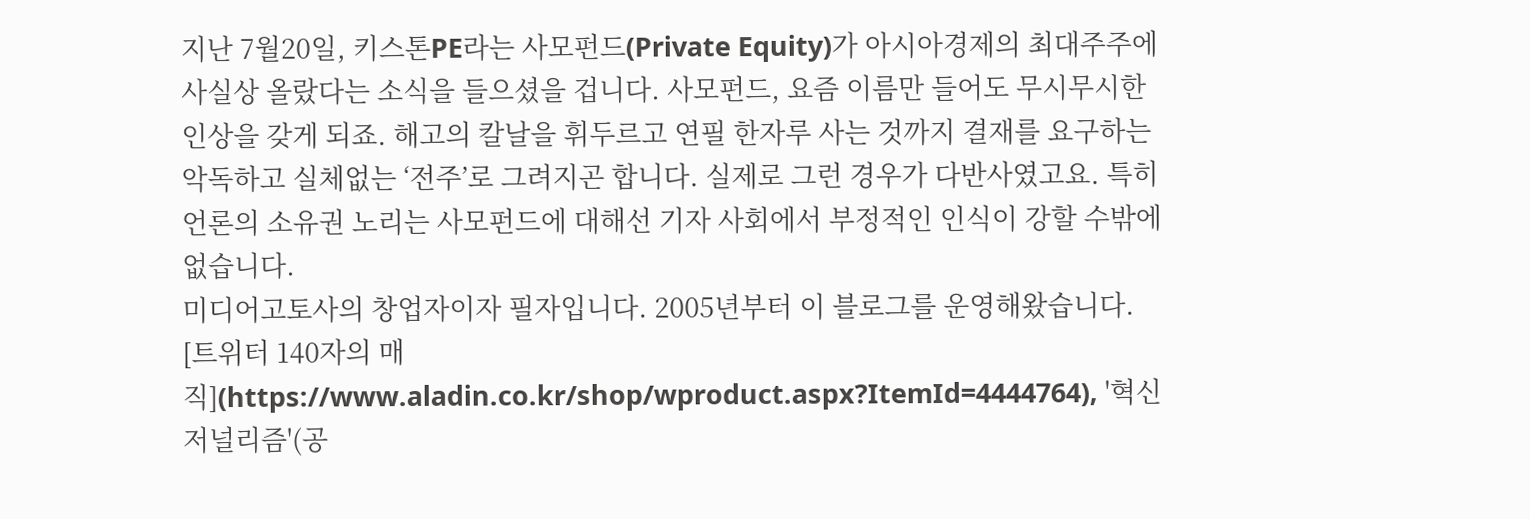지난 7월20일, 키스톤PE라는 사모펀드(Private Equity)가 아시아경제의 최대주주에 사실상 올랐다는 소식을 들으셨을 겁니다. 사모펀드, 요즘 이름만 들어도 무시무시한 인상을 갖게 되죠. 해고의 칼날을 휘두르고 연필 한자루 사는 것까지 결재를 요구하는 악독하고 실체없는 ‘전주’로 그려지곤 합니다. 실제로 그런 경우가 다반사였고요. 특히 언론의 소유권 노리는 사모펀드에 대해선 기자 사회에서 부정적인 인식이 강할 수밖에 없습니다.
미디어고토사의 창업자이자 필자입니다. 2005년부터 이 블로그를 운영해왔습니다. [트위터 140자의 매직](https://www.aladin.co.kr/shop/wproduct.aspx?ItemId=4444764), '혁신저널리즘'(공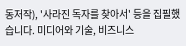동저작), '사라진 독자를 찾아서' 등을 집필했습니다. 미디어와 기술, 비즈니스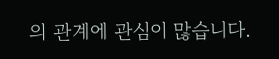의 관계에 관심이 많습니다.